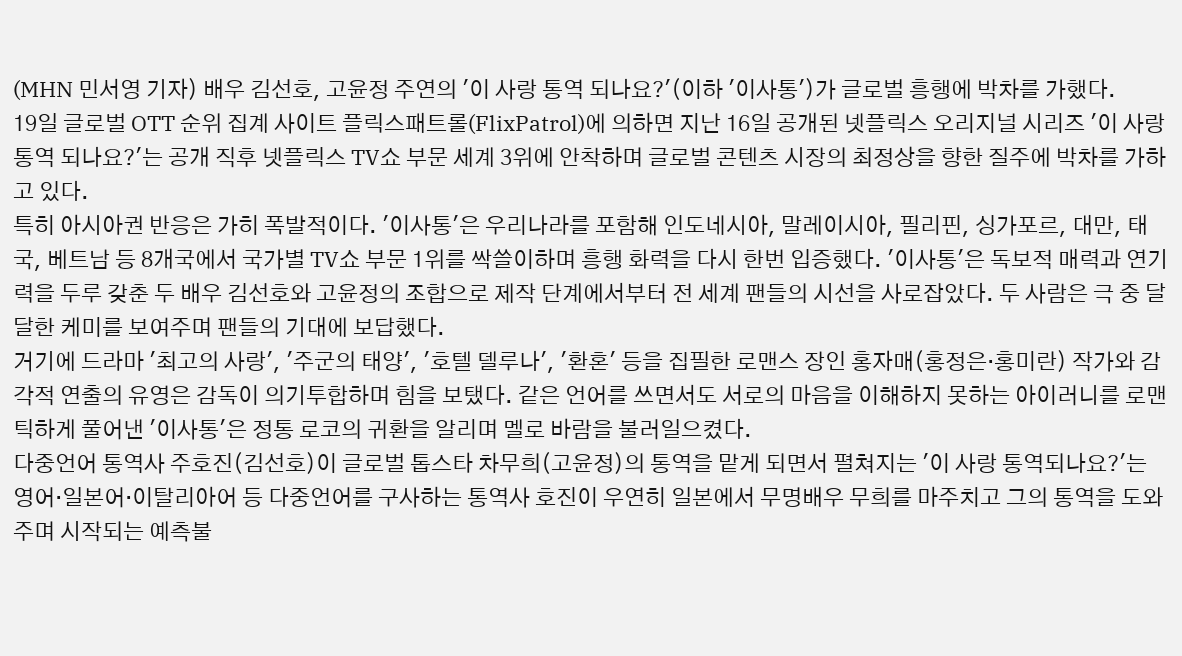(MHN 민서영 기자) 배우 김선호, 고윤정 주연의 '이 사랑 통역 되나요?'(이하 '이사통')가 글로벌 흥행에 박차를 가했다.
19일 글로벌 OTT 순위 집계 사이트 플릭스패트롤(FlixPatrol)에 의하면 지난 16일 공개된 넷플릭스 오리지널 시리즈 '이 사랑 통역 되나요?'는 공개 직후 넷플릭스 TV쇼 부문 세계 3위에 안착하며 글로벌 콘텐츠 시장의 최정상을 향한 질주에 박차를 가하고 있다.
특히 아시아권 반응은 가히 폭발적이다. '이사통'은 우리나라를 포함해 인도네시아, 말레이시아, 필리핀, 싱가포르, 대만, 태국, 베트남 등 8개국에서 국가별 TV쇼 부문 1위를 싹쓸이하며 흥행 화력을 다시 한번 입증했다. '이사통'은 독보적 매력과 연기력을 두루 갖춘 두 배우 김선호와 고윤정의 조합으로 제작 단계에서부터 전 세계 팬들의 시선을 사로잡았다. 두 사람은 극 중 달달한 케미를 보여주며 팬들의 기대에 보답했다.
거기에 드라마 '최고의 사랑', '주군의 태양', '호텔 델루나', '환혼' 등을 집필한 로맨스 장인 홍자매(홍정은·홍미란) 작가와 감각적 연출의 유영은 감독이 의기투합하며 힘을 보탰다. 같은 언어를 쓰면서도 서로의 마음을 이해하지 못하는 아이러니를 로맨틱하게 풀어낸 '이사통'은 정통 로코의 귀환을 알리며 멜로 바람을 불러일으켰다.
다중언어 통역사 주호진(김선호)이 글로벌 톱스타 차무희(고윤정)의 통역을 맡게 되면서 펼쳐지는 '이 사랑 통역되나요?'는 영어·일본어·이탈리아어 등 다중언어를 구사하는 통역사 호진이 우연히 일본에서 무명배우 무희를 마주치고 그의 통역을 도와주며 시작되는 예측불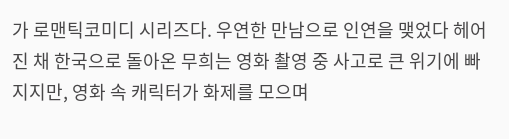가 로맨틱코미디 시리즈다. 우연한 만남으로 인연을 맺었다 헤어진 채 한국으로 돌아온 무희는 영화 촬영 중 사고로 큰 위기에 빠지지만, 영화 속 캐릭터가 화제를 모으며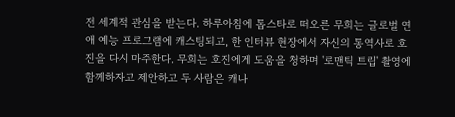전 세계적 관심을 받는다. 하루아침에 톱스타로 떠오른 무희는 글로벌 연애 예능 프로그램에 캐스팅되고, 한 인터뷰 현장에서 자신의 통역사로 호진을 다시 마주한다. 무희는 호진에게 도움을 청하며 '로맨틱 트립' 촬영에 함께하자고 제안하고 두 사람은 캐나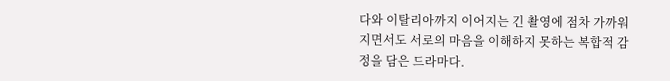다와 이탈리아까지 이어지는 긴 촬영에 점차 가까워지면서도 서로의 마음을 이해하지 못하는 복합적 감정을 담은 드라마다.